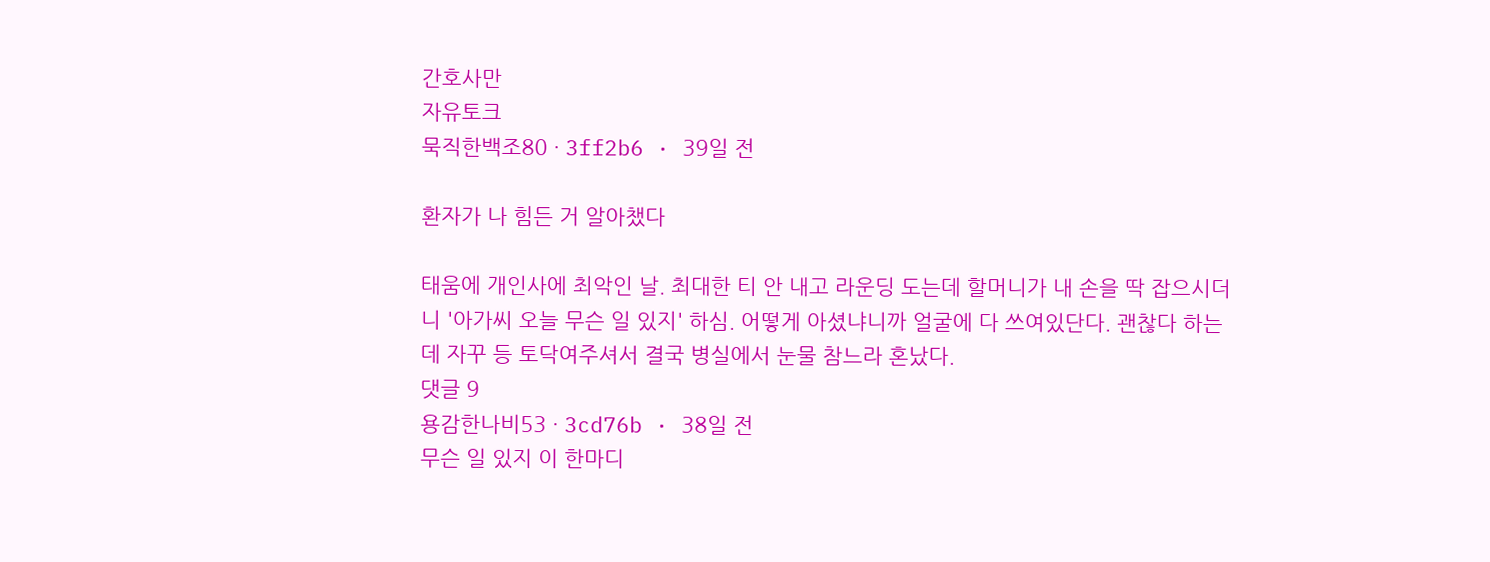간호사만
자유토크
묵직한백조80 · 3ff2b6 · 39일 전

환자가 나 힘든 거 알아챘다

태움에 개인사에 최악인 날. 최대한 티 안 내고 라운딩 도는데 할머니가 내 손을 딱 잡으시더니 '아가씨 오늘 무슨 일 있지' 하심. 어떻게 아셨냐니까 얼굴에 다 쓰여있단다. 괜찮다 하는데 자꾸 등 토닥여주셔서 결국 병실에서 눈물 참느라 혼났다.
댓글 9
용감한나비53 · 3cd76b · 38일 전
무슨 일 있지 이 한마디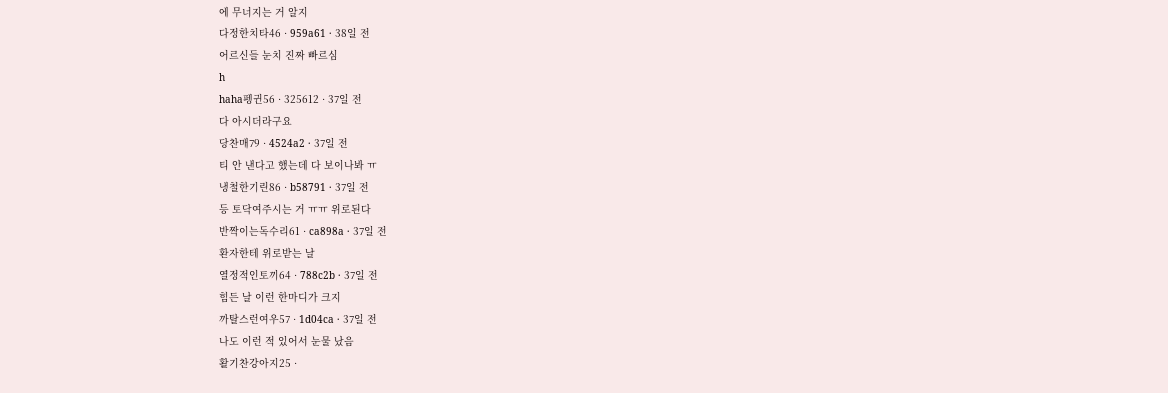에 무너지는 거 알지
다정한치타46 · 959a61 · 38일 전
어르신들 눈치 진짜 빠르심
h
haha펭귄56 · 325612 · 37일 전
다 아시더라구요
당찬매79 · 4524a2 · 37일 전
티 안 낸다고 했는데 다 보이나봐 ㅠ
냉철한기린86 · b58791 · 37일 전
등 토닥여주시는 거 ㅠㅠ 위로된다
반짝이는독수리61 · ca898a · 37일 전
환자한테 위로받는 날
열정적인토끼64 · 788c2b · 37일 전
힘든 날 이런 한마디가 크지
까탈스런여우57 · 1d04ca · 37일 전
나도 이런 적 있어서 눈물 났음
활기찬강아지25 ·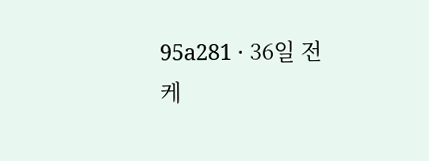95a281 · 36일 전
케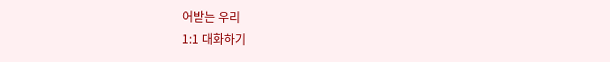어받는 우리
1:1 대화하기